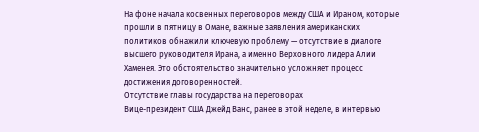На фоне начала косвенных переговоров между США и Ираном, которые прошли в пятницу в Омане, важные заявления американских политиков обнажили ключевую проблему — отсутствие в диалоге высшего руководителя Ирана, а именно Верховного лидера Алии Хаменея. Это обстоятельство значительно усложняет процесс достижения договоренностей.
Отсутствие главы государства на переговорах
Вице-президент США Джейд Ванс, ранее в этой неделе, в интервью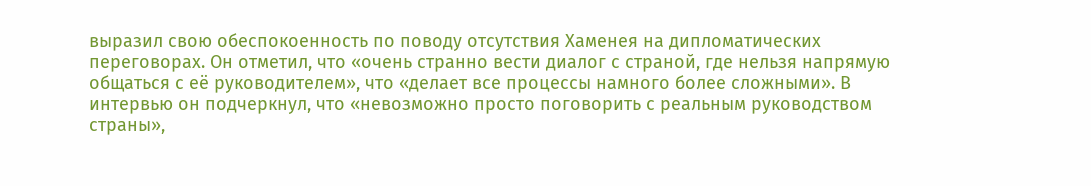выразил свою обеспокоенность по поводу отсутствия Хаменея на дипломатических переговорах. Он отметил, что «очень странно вести диалог с страной, где нельзя напрямую общаться с её руководителем», что «делает все процессы намного более сложными». В интервью он подчеркнул, что «невозможно просто поговорить с реальным руководством страны»,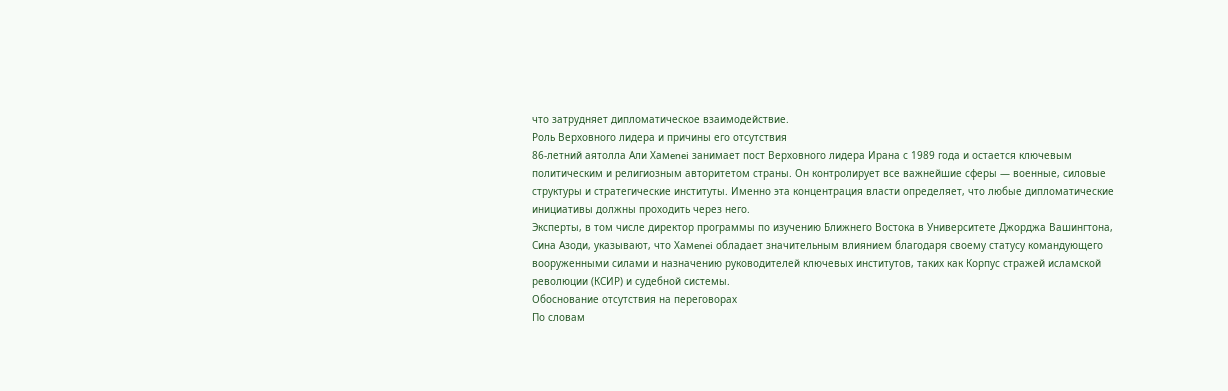что затрудняет дипломатическое взаимодействие.
Роль Верховного лидера и причины его отсутствия
86-летний аятолла Али Хамenei занимает пост Верховного лидера Ирана с 1989 года и остается ключевым политическим и религиозным авторитетом страны. Он контролирует все важнейшие сферы — военные, силовые структуры и стратегические институты. Именно эта концентрация власти определяет, что любые дипломатические инициативы должны проходить через него.
Эксперты, в том числе директор программы по изучению Ближнего Востока в Университете Джорджа Вашингтона, Сина Азоди, указывают, что Хамenei обладает значительным влиянием благодаря своему статусу командующего вооруженными силами и назначению руководителей ключевых институтов, таких как Корпус стражей исламской революции (КСИР) и судебной системы.
Обоснование отсутствия на переговорах
По словам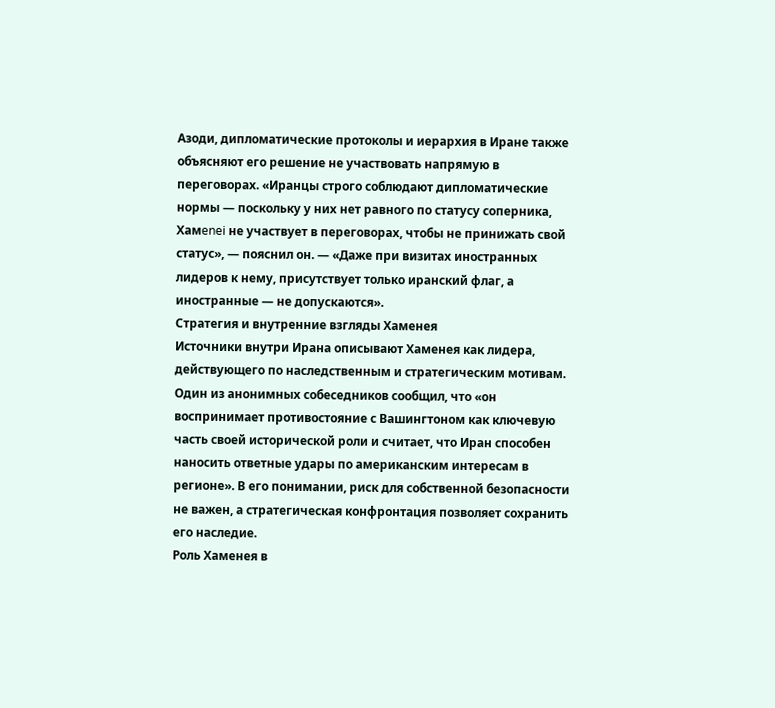Азоди, дипломатические протоколы и иерархия в Иране также объясняют его решение не участвовать напрямую в переговорах. «Иранцы строго соблюдают дипломатические нормы — поскольку у них нет равного по статусу соперника, Хамenei не участвует в переговорах, чтобы не принижать свой статус», — пояснил он. — «Даже при визитах иностранных лидеров к нему, присутствует только иранский флаг, а иностранные — не допускаются».
Стратегия и внутренние взгляды Хаменея
Источники внутри Ирана описывают Хаменея как лидера, действующего по наследственным и стратегическим мотивам. Один из анонимных собеседников сообщил, что «он воспринимает противостояние с Вашингтоном как ключевую часть своей исторической роли и считает, что Иран способен наносить ответные удары по американским интересам в регионе». В его понимании, риск для собственной безопасности не важен, а стратегическая конфронтация позволяет сохранить его наследие.
Роль Хаменея в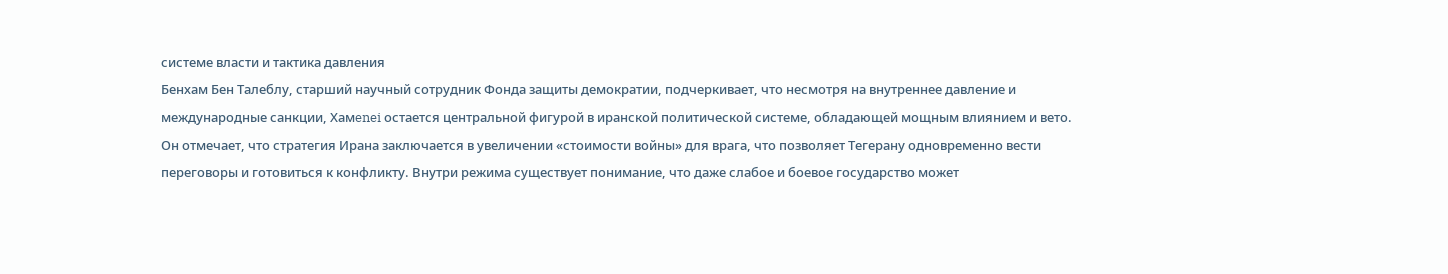системе власти и тактика давления
Бенхам Бен Талеблу, старший научный сотрудник Фонда защиты демократии, подчеркивает, что несмотря на внутреннее давление и международные санкции, Хамenei остается центральной фигурой в иранской политической системе, обладающей мощным влиянием и вето.
Он отмечает, что стратегия Ирана заключается в увеличении «стоимости войны» для врага, что позволяет Тегерану одновременно вести переговоры и готовиться к конфликту. Внутри режима существует понимание, что даже слабое и боевое государство может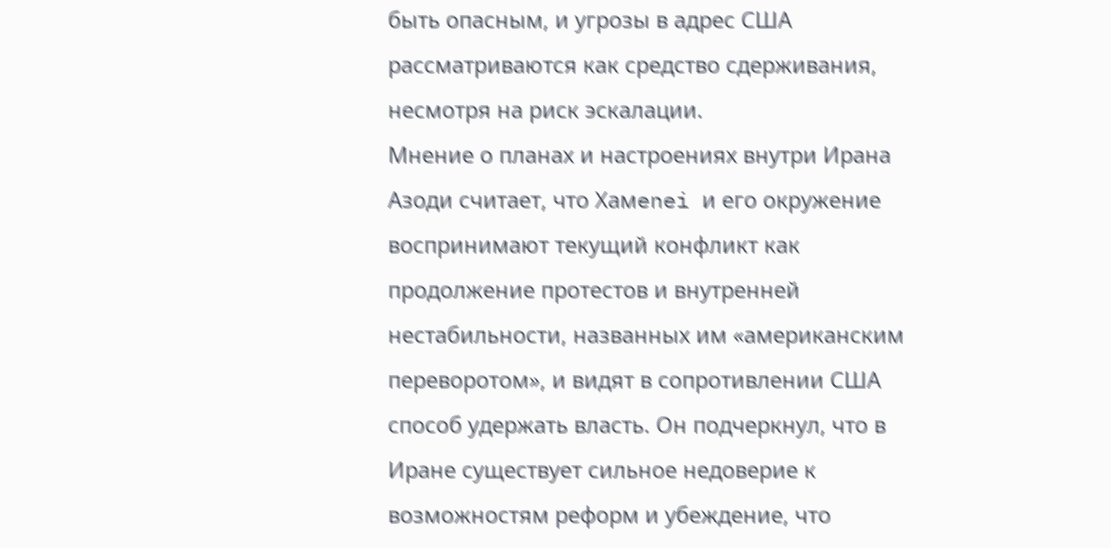быть опасным, и угрозы в адрес США рассматриваются как средство сдерживания, несмотря на риск эскалации.
Мнение о планах и настроениях внутри Ирана
Азоди считает, что Хамenei и его окружение воспринимают текущий конфликт как продолжение протестов и внутренней нестабильности, названных им «американским переворотом», и видят в сопротивлении США способ удержать власть. Он подчеркнул, что в Иране существует сильное недоверие к возможностям реформ и убеждение, что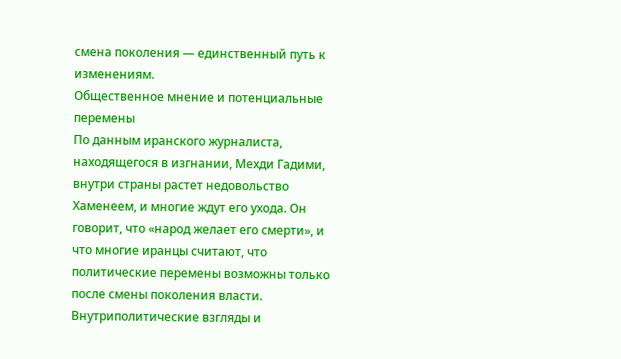смена поколения — единственный путь к изменениям.
Общественное мнение и потенциальные перемены
По данным иранского журналиста, находящегося в изгнании, Мехди Гадими, внутри страны растет недовольство Хаменеем, и многие ждут его ухода. Он говорит, что «народ желает его смерти», и что многие иранцы считают, что политические перемены возможны только после смены поколения власти.
Внутриполитические взгляды и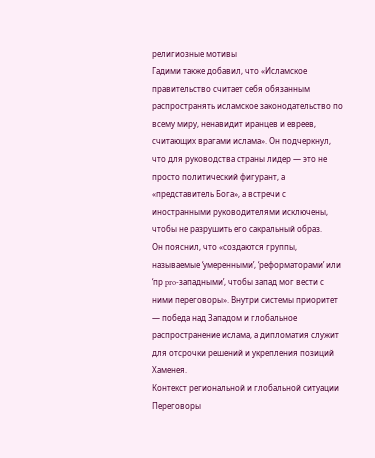религиозные мотивы
Гадими также добавил, что «Исламское правительство считает себя обязанным распространять исламское законодательство по всему миру, ненавидит иранцев и евреев, считающих врагами ислама». Он подчеркнул, что для руководства страны лидер — это не просто политический фигурант, а «представитель Бога», а встречи с иностранными руководителями исключены, чтобы не разрушить его сакральный образ.
Он пояснил, что «создаются группы, называемые ‘умеренными’, ‘реформаторами’ или ‘пр pro-западными’, чтобы запад мог вести с ними переговоры». Внутри системы приоритет — победа над Западом и глобальное распространение ислама, а дипломатия служит для отсрочки решений и укрепления позиций Хаменея.
Контекст региональной и глобальной ситуации
Переговоры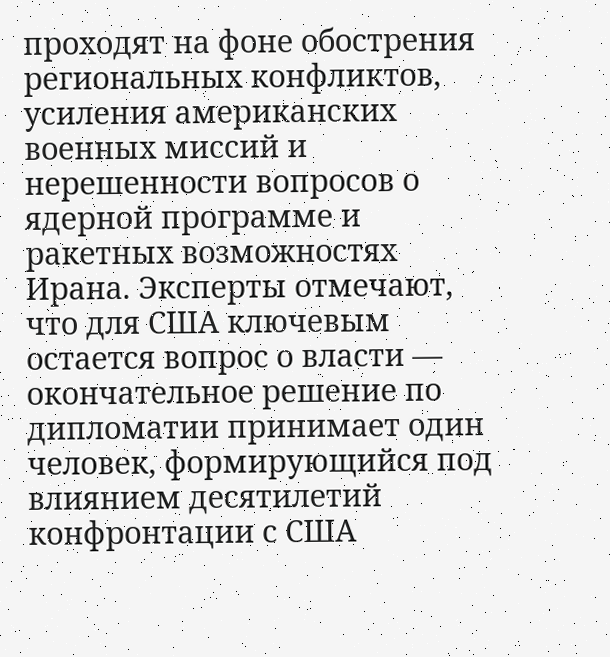проходят на фоне обострения региональных конфликтов, усиления американских военных миссий и нерешенности вопросов о ядерной программе и ракетных возможностях Ирана. Эксперты отмечают, что для США ключевым остается вопрос о власти — окончательное решение по дипломатии принимает один человек, формирующийся под влиянием десятилетий конфронтации с США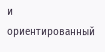и ориентированный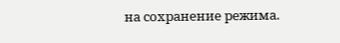на сохранение режима.